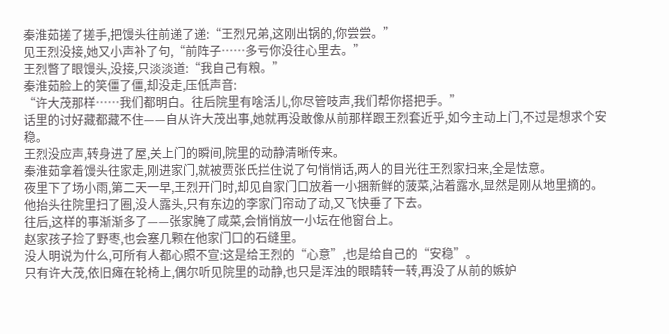秦淮茹搓了搓手,把馒头往前递了递:“王烈兄弟,这刚出锅的,你尝尝。”
见王烈没接,她又小声补了句,“前阵子……多亏你没往心里去。”
王烈瞥了眼馒头,没接,只淡淡道:“我自己有粮。”
秦淮茹脸上的笑僵了僵,却没走,压低声音:
“许大茂那样……我们都明白。往后院里有啥活儿,你尽管吱声,我们帮你搭把手。”
话里的讨好藏都藏不住——自从许大茂出事,她就再没敢像从前那样跟王烈套近乎,如今主动上门,不过是想求个安稳。
王烈没应声,转身进了屋,关上门的瞬间,院里的动静清晰传来。
秦淮茹拿着馒头往家走,刚进家门,就被贾张氏拦住说了句悄悄话,两人的目光往王烈家扫来,全是怯意。
夜里下了场小雨,第二天一早,王烈开门时,却见自家门口放着一小捆新鲜的菠菜,沾着露水,显然是刚从地里摘的。
他抬头往院里扫了圈,没人露头,只有东边的李家门帘动了动,又飞快垂了下去。
往后,这样的事渐渐多了——张家腌了咸菜,会悄悄放一小坛在他窗台上。
赵家孩子捡了野枣,也会塞几颗在他家门口的石缝里。
没人明说为什么,可所有人都心照不宣:这是给王烈的“心意”,也是给自己的“安稳”。
只有许大茂,依旧瘫在轮椅上,偶尔听见院里的动静,也只是浑浊的眼睛转一转,再没了从前的嫉妒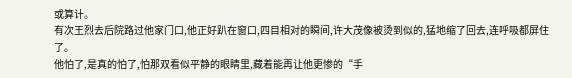或算计。
有次王烈去后院路过他家门口,他正好趴在窗口,四目相对的瞬间,许大茂像被烫到似的,猛地缩了回去,连呼吸都屏住了。
他怕了,是真的怕了,怕那双看似平静的眼睛里,藏着能再让他更惨的“手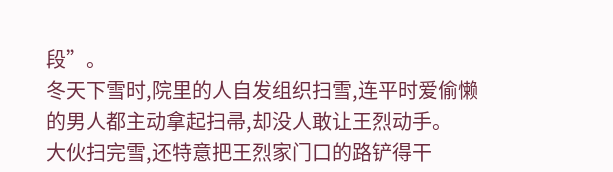段”。
冬天下雪时,院里的人自发组织扫雪,连平时爱偷懒的男人都主动拿起扫帚,却没人敢让王烈动手。
大伙扫完雪,还特意把王烈家门口的路铲得干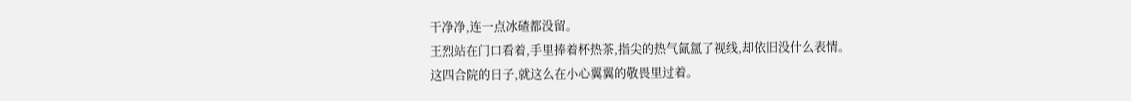干净净,连一点冰碴都没留。
王烈站在门口看着,手里捧着杯热茶,指尖的热气氤氲了视线,却依旧没什么表情。
这四合院的日子,就这么在小心翼翼的敬畏里过着。